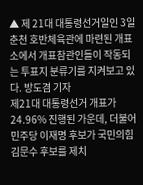▲ 제 21대 대통령선거일인 3일 춘천 호반체육관에 마련된 개표소에서 개표참관인들이 작동되는 투표지 분류기를 지켜보고 있다. 방도겸 기자
제21대 대통령선거 개표가 24.96% 진행된 가운데, 더불어민주당 이재명 후보가 국민의힘 김문수 후보를 제치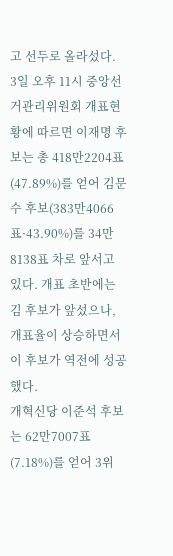고 선두로 올라섰다.
3일 오후 11시 중앙선거관리위원회 개표현황에 따르면 이재명 후보는 총 418만2204표(47.89%)를 얻어 김문수 후보(383만4066표·43.90%)를 34만8138표 차로 앞서고 있다. 개표 초반에는 김 후보가 앞섰으나, 개표율이 상승하면서 이 후보가 역전에 성공했다.
개혁신당 이준석 후보는 62만7007표(7.18%)를 얻어 3위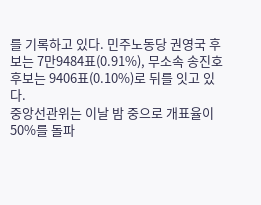를 기록하고 있다. 민주노동당 권영국 후보는 7만9484표(0.91%), 무소속 송진호 후보는 9406표(0.10%)로 뒤를 잇고 있다.
중앙선관위는 이날 밤 중으로 개표율이 50%를 돌파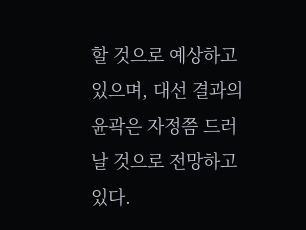할 것으로 예상하고 있으며, 대선 결과의 윤곽은 자정쯤 드러날 것으로 전망하고 있다.